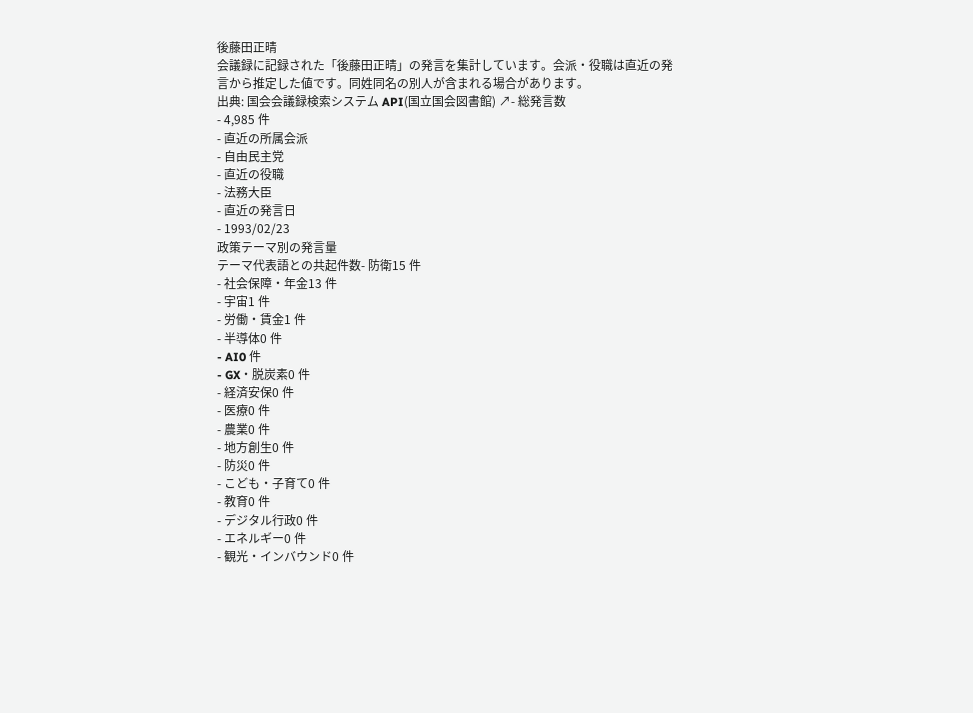後藤田正晴
会議録に記録された「後藤田正晴」の発言を集計しています。会派・役職は直近の発言から推定した値です。同姓同名の別人が含まれる場合があります。
出典: 国会会議録検索システム API(国立国会図書館) ↗- 総発言数
- 4,985 件
- 直近の所属会派
- 自由民主党
- 直近の役職
- 法務大臣
- 直近の発言日
- 1993/02/23
政策テーマ別の発言量
テーマ代表語との共起件数- 防衛15 件
- 社会保障・年金13 件
- 宇宙1 件
- 労働・賃金1 件
- 半導体0 件
- AI0 件
- GX・脱炭素0 件
- 経済安保0 件
- 医療0 件
- 農業0 件
- 地方創生0 件
- 防災0 件
- こども・子育て0 件
- 教育0 件
- デジタル行政0 件
- エネルギー0 件
- 観光・インバウンド0 件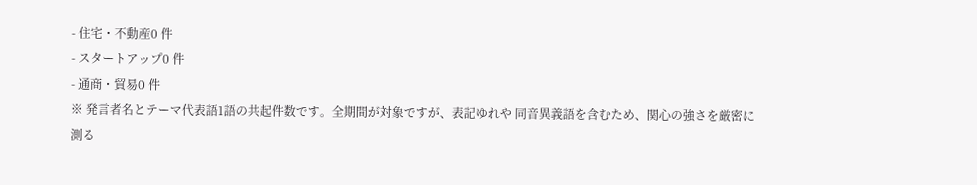- 住宅・不動産0 件
- スタートアップ0 件
- 通商・貿易0 件
※ 発言者名とテーマ代表語1語の共起件数です。全期間が対象ですが、表記ゆれや 同音異義語を含むため、関心の強さを厳密に測る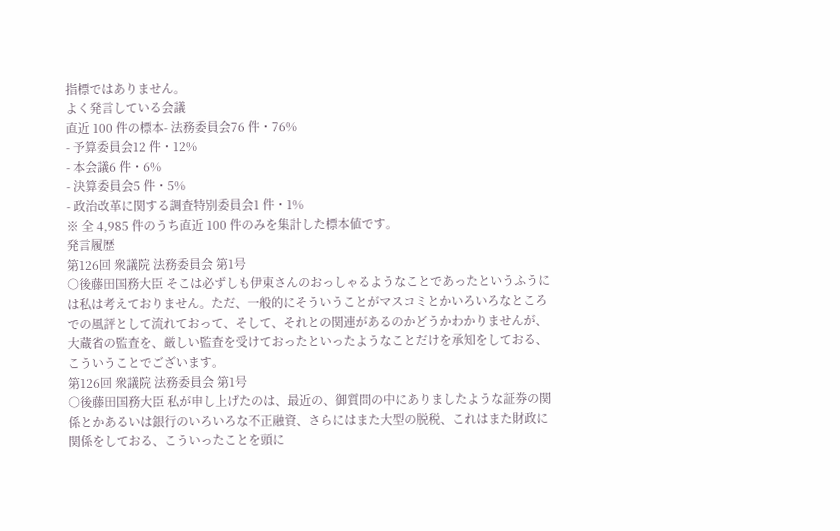指標ではありません。
よく発言している会議
直近 100 件の標本- 法務委員会76 件・76%
- 予算委員会12 件・12%
- 本会議6 件・6%
- 決算委員会5 件・5%
- 政治改革に関する調査特別委員会1 件・1%
※ 全 4,985 件のうち直近 100 件のみを集計した標本値です。
発言履歴
第126回 衆議院 法務委員会 第1号
○後藤田国務大臣 そこは必ずしも伊東さんのおっしゃるようなことであったというふうには私は考えておりません。ただ、一般的にそういうことがマスコミとかいろいろなところでの風評として流れておって、そして、それとの関連があるのかどうかわかりませんが、大蔵省の監査を、厳しい監査を受けておったといったようなことだけを承知をしておる、こういうことでございます。
第126回 衆議院 法務委員会 第1号
○後藤田国務大臣 私が申し上げたのは、最近の、御質問の中にありましたような証券の関係とかあるいは銀行のいろいろな不正融資、さらにはまた大型の脱税、これはまた財政に関係をしておる、こういったことを頭に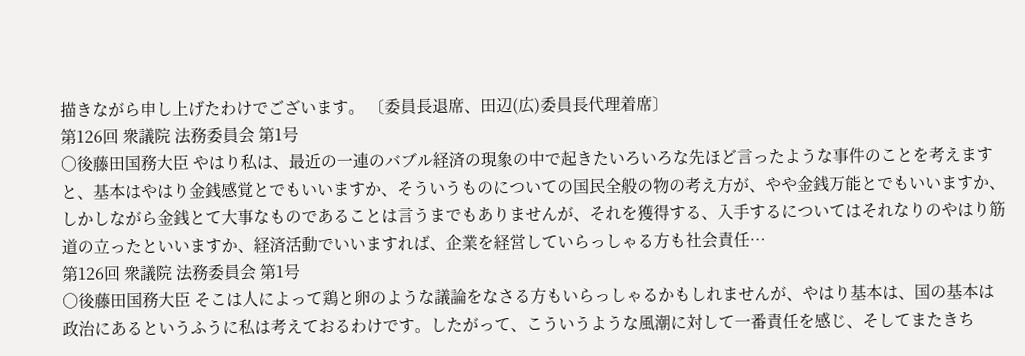描きながら申し上げたわけでございます。 〔委員長退席、田辺(広)委員長代理着席〕
第126回 衆議院 法務委員会 第1号
○後藤田国務大臣 やはり私は、最近の一連のバブル経済の現象の中で起きたいろいろな先ほど言ったような事件のことを考えますと、基本はやはり金銭感覚とでもいいますか、そういうものについての国民全般の物の考え方が、やや金銭万能とでもいいますか、しかしながら金銭とて大事なものであることは言うまでもありませんが、それを獲得する、入手するについてはそれなりのやはり筋道の立ったといいますか、経済活動でいいますれば、企業を経営していらっしゃる方も社会責任…
第126回 衆議院 法務委員会 第1号
○後藤田国務大臣 そこは人によって鶏と卵のような議論をなさる方もいらっしゃるかもしれませんが、やはり基本は、国の基本は政治にあるというふうに私は考えておるわけです。したがって、こういうような風潮に対して一番責任を感じ、そしてまたきち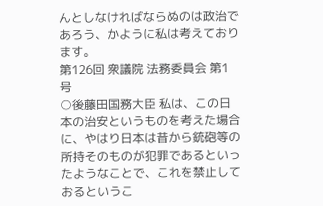んとしなければならぬのは政治であろう、かように私は考えております。
第126回 衆議院 法務委員会 第1号
○後藤田国務大臣 私は、この日本の治安というものを考えた場合に、やはり日本は昔から銃砲等の所持そのものが犯罪であるといったようなことで、これを禁止しておるというこ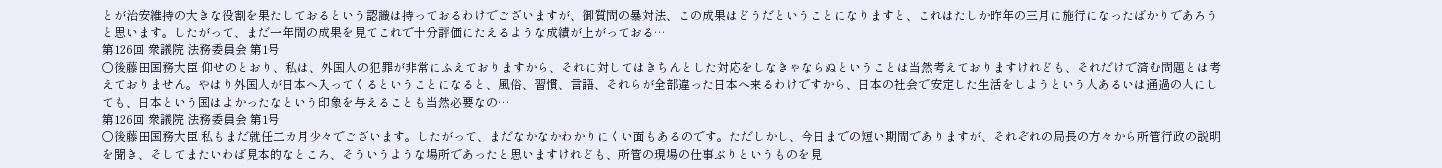とが治安維持の大きな役割を果たしておるという認識は持っておるわけでございますが、御質問の暴対法、この成果はどうだということになりますと、これはたしか昨年の三月に施行になったばかりであろうと思います。したがって、まだ一年間の成果を見てこれで十分評価にたえるような成績が上がっておる…
第126回 衆議院 法務委員会 第1号
○後藤田国務大臣 仰せのとおり、私は、外国人の犯罪が非常にふえておりますから、それに対してはきちんとした対応をしなきゃならぬということは当然考えておりますけれども、それだけで済む問題とは考えておりません。やはり外国人が日本へ入ってくるということになると、風俗、習慣、言語、それらが全部違った日本へ来るわけですから、日本の社会で安定した生活をしようという人あるいは通過の人にしても、日本という国はよかったなという印象を与えることも当然必要なの…
第126回 衆議院 法務委員会 第1号
○後藤田国務大臣 私もまだ就任二カ月少々でございます。したがって、まだなかなかわかりにくい面もあるのです。ただしかし、今日までの短い期間でありますが、それぞれの局長の方々から所管行政の説明を聞き、そしてまたいわば見本的なところ、そういうような場所であったと思いますけれども、所管の現場の仕事ぶりというものを見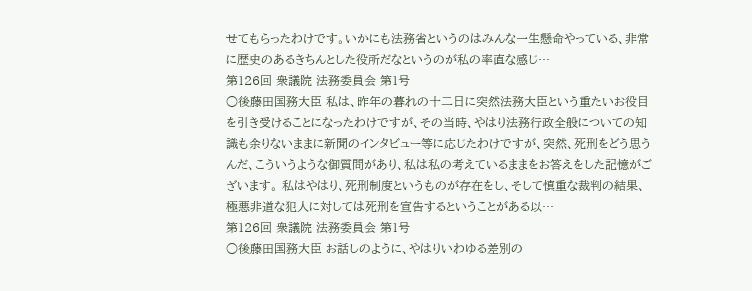せてもらったわけです。いかにも法務省というのはみんな一生懸命やっている、非常に歴史のあるきちんとした役所だなというのが私の率直な感じ…
第126回 衆議院 法務委員会 第1号
○後藤田国務大臣 私は、昨年の暮れの十二日に突然法務大臣という重たいお役目を引き受けることになったわけですが、その当時、やはり法務行政全般についての知識も余りないままに新聞のインタビュー等に応じたわけですが、突然、死刑をどう思うんだ、こういうような御質問があり、私は私の考えているままをお答えをした記憶がございます。 私はやはり、死刑制度というものが存在をし、そして慎重な裁判の結果、極悪非道な犯人に対しては死刑を宣告するということがある以…
第126回 衆議院 法務委員会 第1号
○後藤田国務大臣 お話しのように、やはりいわゆる差別の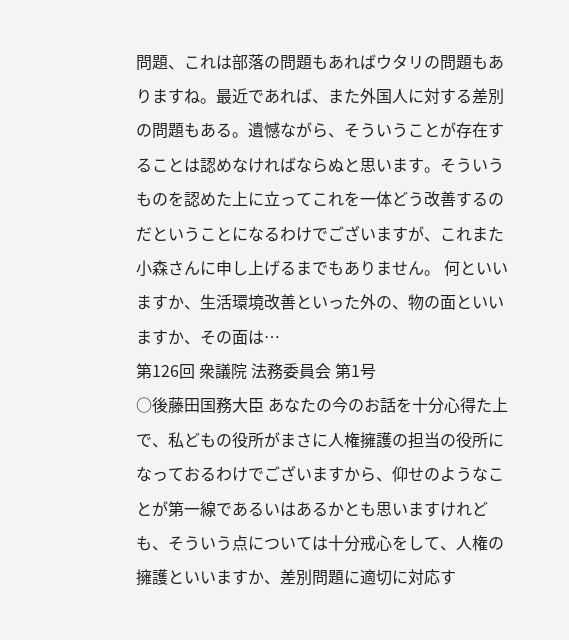問題、これは部落の問題もあればウタリの問題もありますね。最近であれば、また外国人に対する差別の問題もある。遺憾ながら、そういうことが存在することは認めなければならぬと思います。そういうものを認めた上に立ってこれを一体どう改善するのだということになるわけでございますが、これまた小森さんに申し上げるまでもありません。 何といいますか、生活環境改善といった外の、物の面といいますか、その面は…
第126回 衆議院 法務委員会 第1号
○後藤田国務大臣 あなたの今のお話を十分心得た上で、私どもの役所がまさに人権擁護の担当の役所になっておるわけでございますから、仰せのようなことが第一線であるいはあるかとも思いますけれども、そういう点については十分戒心をして、人権の擁護といいますか、差別問題に適切に対応す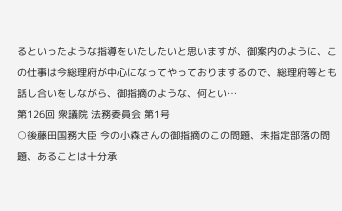るといったような指導をいたしたいと思いますが、御案内のように、この仕事は今総理府が中心になってやっておりまするので、総理府等とも話し合いをしながら、御指摘のような、何とい…
第126回 衆議院 法務委員会 第1号
○後藤田国務大臣 今の小森さんの御指摘のこの問題、未指定部落の問題、あることは十分承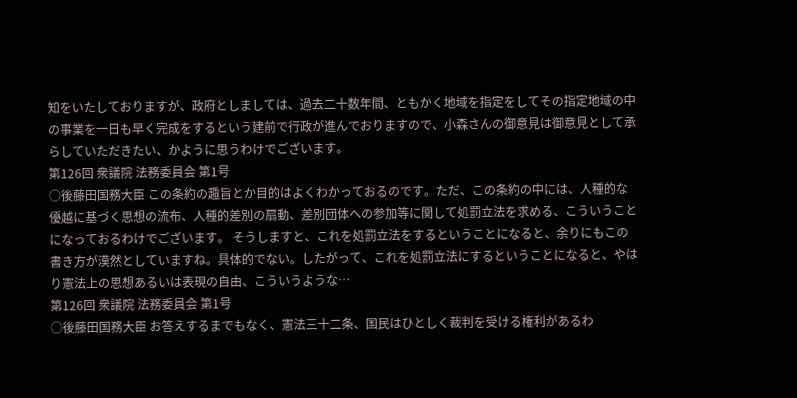知をいたしておりますが、政府としましては、過去二十数年間、ともかく地域を指定をしてその指定地域の中の事業を一日も早く完成をするという建前で行政が進んでおりますので、小森さんの御意見は御意見として承らしていただきたい、かように思うわけでございます。
第126回 衆議院 法務委員会 第1号
○後藤田国務大臣 この条約の趣旨とか目的はよくわかっておるのです。ただ、この条約の中には、人種的な優越に基づく思想の流布、人種的差別の扇動、差別団体への参加等に関して処罰立法を求める、こういうことになっておるわけでございます。 そうしますと、これを処罰立法をするということになると、余りにもこの書き方が漠然としていますね。具体的でない。したがって、これを処罰立法にするということになると、やはり憲法上の思想あるいは表現の自由、こういうような…
第126回 衆議院 法務委員会 第1号
○後藤田国務大臣 お答えするまでもなく、憲法三十二条、国民はひとしく裁判を受ける権利があるわ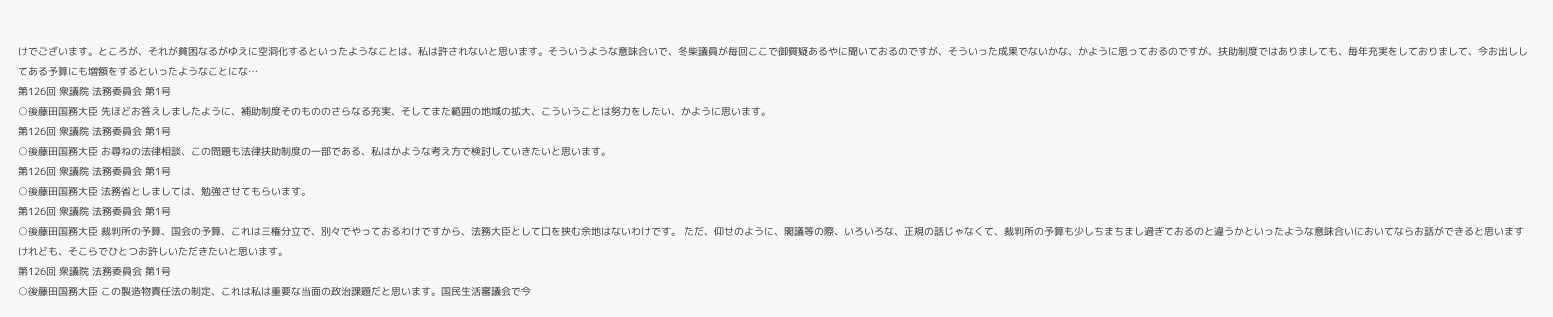けでございます。ところが、それが貧困なるがゆえに空洞化するといったようなことは、私は許されないと思います。そういうような意味合いで、冬柴議員が毎回ここで御質疑あるやに聞いておるのですが、そういった成果でないかな、かように思っておるのですが、扶助制度ではありましても、毎年充実をしておりまして、今お出ししてある予算にも増額をするといったようなことにな…
第126回 衆議院 法務委員会 第1号
○後藤田国務大臣 先ほどお答えしましたように、補助制度そのもののさらなる充実、そしてまた範囲の地域の拡大、こういうことは努力をしたい、かように思います。
第126回 衆議院 法務委員会 第1号
○後藤田国務大臣 お尋ねの法律相談、この問題も法律扶助制度の一部である、私はかような考え方で検討していきたいと思います。
第126回 衆議院 法務委員会 第1号
○後藤田国務大臣 法務省としましては、勉強させてもらいます。
第126回 衆議院 法務委員会 第1号
○後藤田国務大臣 裁判所の予算、国会の予算、これは三権分立で、別々でやっておるわけですから、法務大臣として口を挟む余地はないわけです。 ただ、仰せのように、閣議等の際、いろいろな、正規の話じゃなくて、裁判所の予算も少しちまちまし過ぎておるのと違うかといったような意味合いにおいてならお話ができると思いますけれども、そこらでひとつお許しいただきたいと思います。
第126回 衆議院 法務委員会 第1号
○後藤田国務大臣 この製造物責任法の制定、これは私は重要な当面の政治課題だと思います。国民生活審議会で今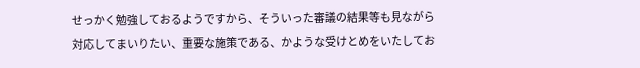せっかく勉強しておるようですから、そういった審議の結果等も見ながら対応してまいりたい、重要な施策である、かような受けとめをいたしてお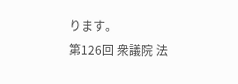ります。
第126回 衆議院 法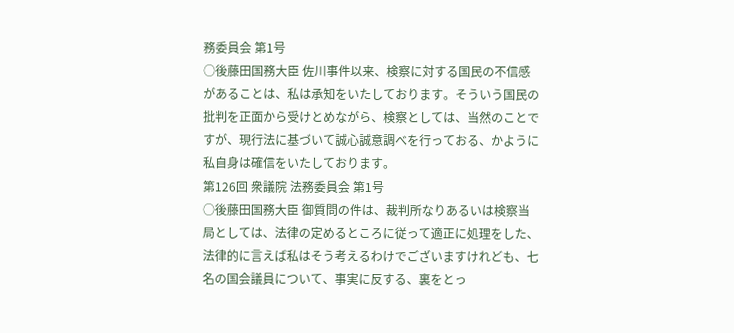務委員会 第1号
○後藤田国務大臣 佐川事件以来、検察に対する国民の不信感があることは、私は承知をいたしております。そういう国民の批判を正面から受けとめながら、検察としては、当然のことですが、現行法に基づいて誠心誠意調べを行っておる、かように私自身は確信をいたしております。
第126回 衆議院 法務委員会 第1号
○後藤田国務大臣 御質問の件は、裁判所なりあるいは検察当局としては、法律の定めるところに従って適正に処理をした、法律的に言えば私はそう考えるわけでございますけれども、七名の国会議員について、事実に反する、裏をとっ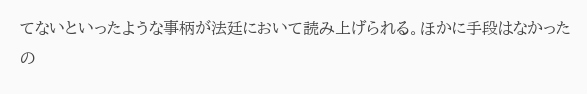てないといったような事柄が法廷において読み上げられる。ほかに手段はなかったの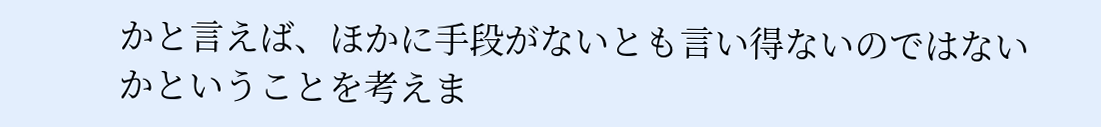かと言えば、ほかに手段がないとも言い得ないのではないかということを考えま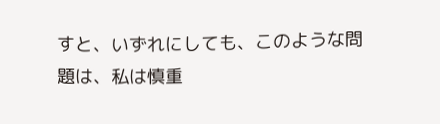すと、いずれにしても、このような問題は、私は慎重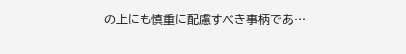の上にも慎重に配慮すべき事柄であ…